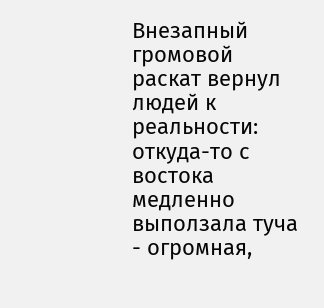Внезапный громовой раскат вернул людей к реальности: откуда-то с востока медленно выползала туча - огромная,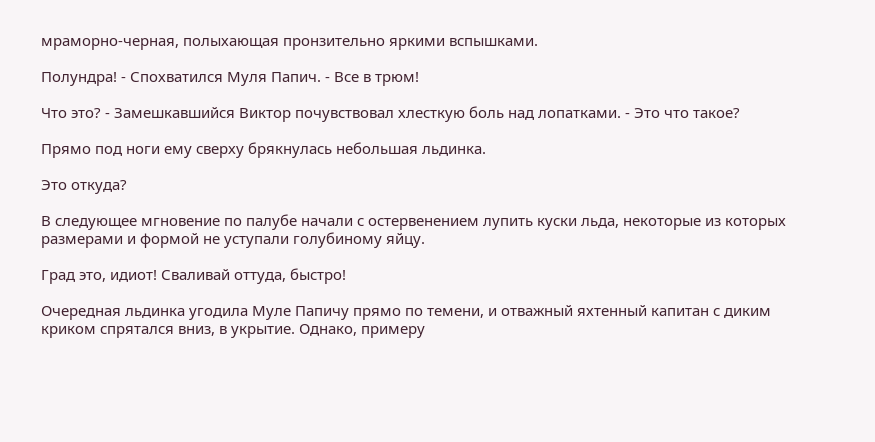мраморно-черная, полыхающая пронзительно яркими вспышками.

Полундра! - Спохватился Муля Папич. - Все в трюм!

Что это? - Замешкавшийся Виктор почувствовал хлесткую боль над лопатками. - Это что такое?

Прямо под ноги ему сверху брякнулась небольшая льдинка.

Это откуда?

В следующее мгновение по палубе начали с остервенением лупить куски льда, некоторые из которых размерами и формой не уступали голубиному яйцу.

Град это, идиот! Сваливай оттуда, быстро!

Очередная льдинка угодила Муле Папичу прямо по темени, и отважный яхтенный капитан с диким криком спрятался вниз, в укрытие. Однако, примеру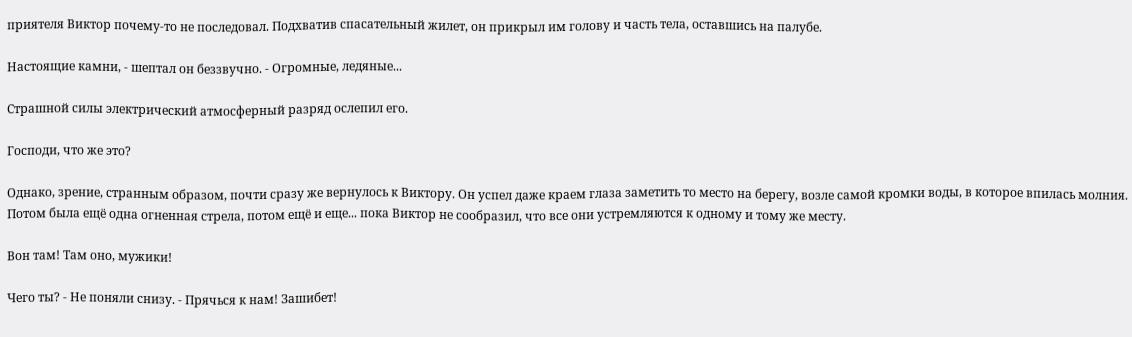приятеля Виктор почему-то не последовал. Подхватив спасательный жилет, он прикрыл им голову и часть тела, оставшись на палубе.

Настоящие камни, - шептал он беззвучно. - Огромные, ледяные...

Страшной силы электрический атмосферный разряд ослепил его.

Господи, что же это?

Однако, зрение, странным образом, почти сразу же вернулось к Виктору. Он успел даже краем глаза заметить то место на берегу, возле самой кромки воды, в которое впилась молния. Потом была ещё одна огненная стрела, потом ещё и еще... пока Виктор не сообразил, что все они устремляются к одному и тому же месту.

Вон там! Там оно, мужики!

Чего ты? - Не поняли снизу. - Прячься к нам! Зашибет!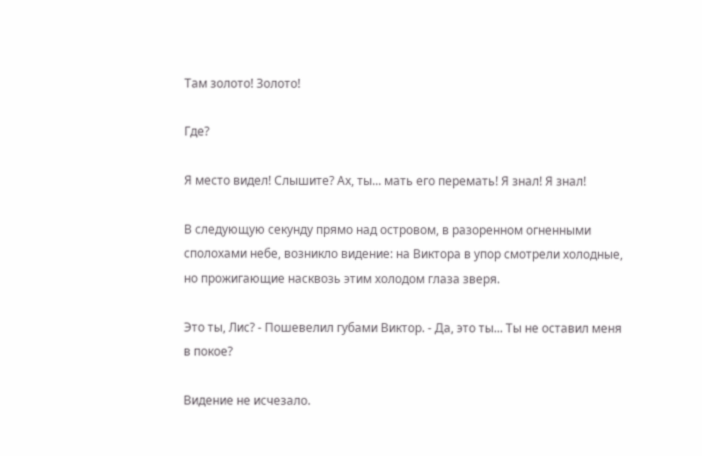Там золото! Золото!

Где?

Я место видел! Слышите? Ах, ты... мать его перемать! Я знал! Я знал!

В следующую секунду прямо над островом, в разоренном огненными сполохами небе, возникло видение: на Виктора в упор смотрели холодные, но прожигающие насквозь этим холодом глаза зверя.

Это ты, Лис? - Пошевелил губами Виктор. - Да, это ты... Ты не оставил меня в покое?

Видение не исчезало.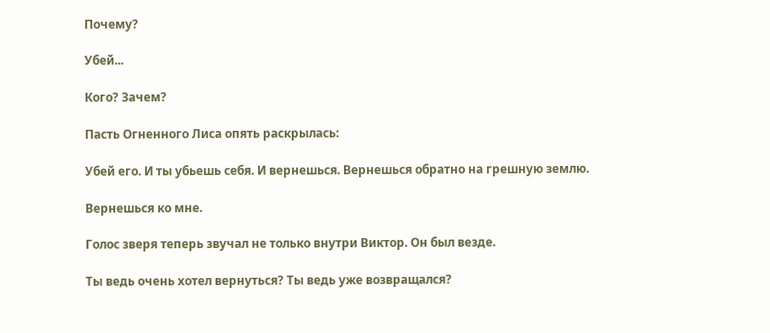Почему?

Убей...

Кого? Зачем?

Пасть Огненного Лиса опять раскрылась:

Убей его. И ты убьешь себя. И вернешься. Вернешься обратно на грешную землю.

Вернешься ко мне.

Голос зверя теперь звучал не только внутри Виктор. Он был везде.

Ты ведь очень хотел вернуться? Ты ведь уже возвращался?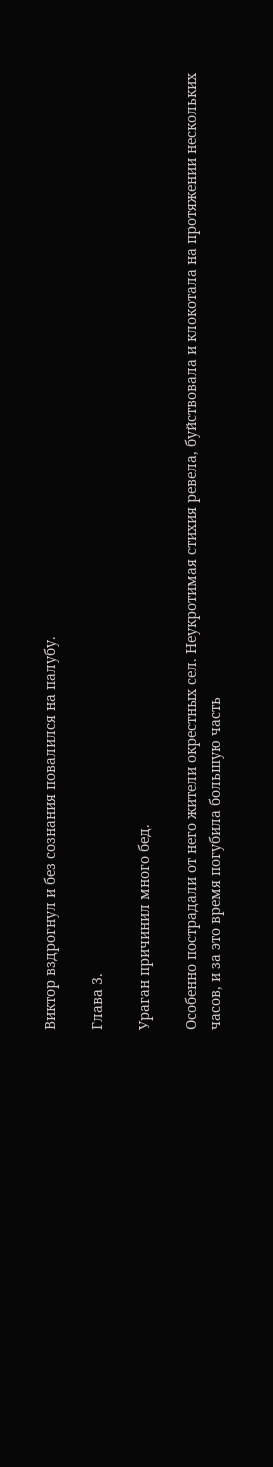Виктор вздрогнул и без сознания повалился на палубу.

Глава 3.

Ураган причинил много бед.

Особенно пострадали от него жители окрестных сел. Неукротимая стихия ревела, буйствовала и клокотала на протяжении нескольких часов, и за это время погубила большую часть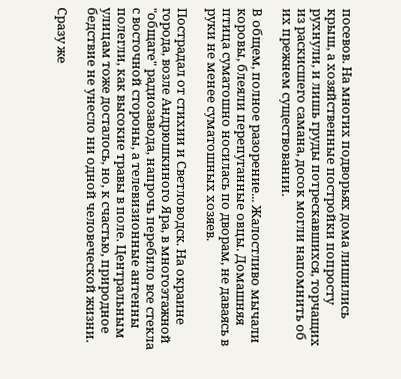посевов. На многих подворьях дома лишились крыш, а хозяйственные постройки попросту рухнули, и лишь груды потрескавшихся, торчащих из раскисшего самана, досок могли напомнить об их прежнем существовании.

В общем, полное разорение... Жалостливо мычали коровы, блеяли перепуганные овцы. Домашняя птица суматошно носилась по дворам, не даваясь в руки не менее суматошных хозяев.

Пострадал от стихии и Светловодск. На окраине города, возле Андрюшкиного Яра, в многоэтажной "общаге" радиозавода, напрочь перебило все стекла с восточной стороны, а телевизионные антенны полегли, как высокие травы в поле. Центральным улицам тоже досталось, но, к счастью, природное бедствие не унесло ни одной человеческой жизни.

Сразу же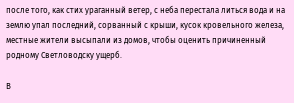после того, как стих ураганный ветер, с неба перестала литься вода и на землю упал последний, сорванный с крыши, кусок кровельного железа, местные жители высыпали из домов, чтобы оценить причиненный родному Светловодску ущерб.

В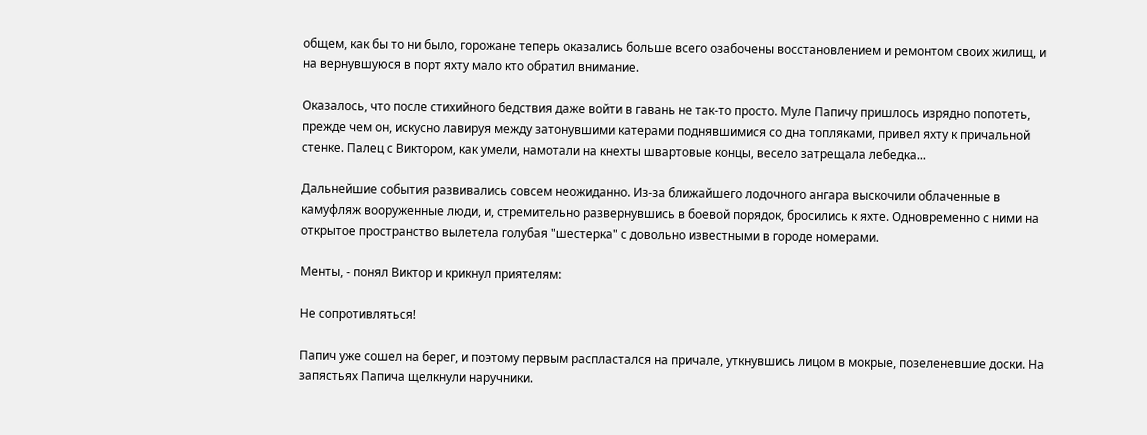общем, как бы то ни было, горожане теперь оказались больше всего озабочены восстановлением и ремонтом своих жилищ, и на вернувшуюся в порт яхту мало кто обратил внимание.

Оказалось, что после стихийного бедствия даже войти в гавань не так-то просто. Муле Папичу пришлось изрядно попотеть, прежде чем он, искусно лавируя между затонувшими катерами поднявшимися со дна топляками, привел яхту к причальной стенке. Палец с Виктором, как умели, намотали на кнехты швартовые концы, весело затрещала лебедка...

Дальнейшие события развивались совсем неожиданно. Из-за ближайшего лодочного ангара выскочили облаченные в камуфляж вооруженные люди, и, стремительно развернувшись в боевой порядок, бросились к яхте. Одновременно с ними на открытое пространство вылетела голубая "шестерка" с довольно известными в городе номерами.

Менты, - понял Виктор и крикнул приятелям:

Не сопротивляться!

Папич уже сошел на берег, и поэтому первым распластался на причале, уткнувшись лицом в мокрые, позеленевшие доски. На запястьях Папича щелкнули наручники.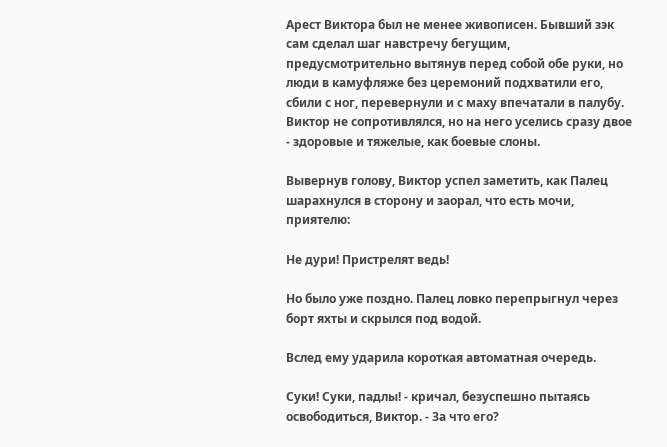Арест Виктора был не менее живописен. Бывший зэк сам сделал шаг навстречу бегущим, предусмотрительно вытянув перед собой обе руки, но люди в камуфляже без церемоний подхватили его, сбили с ног, перевернули и с маху впечатали в палубу. Виктор не сопротивлялся, но на него уселись сразу двое - здоровые и тяжелые, как боевые слоны.

Вывернув голову, Виктор успел заметить, как Палец шарахнулся в сторону и заорал, что есть мочи, приятелю:

Не дури! Пристрелят ведь!

Но было уже поздно. Палец ловко перепрыгнул через борт яхты и скрылся под водой.

Вслед ему ударила короткая автоматная очередь.

Суки! Суки, падлы! - кричал, безуспешно пытаясь освободиться, Виктор. - За что его?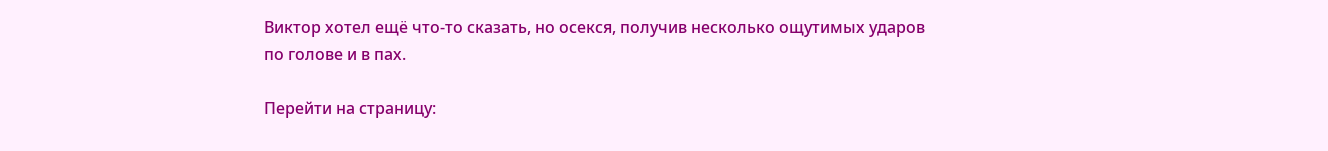Виктор хотел ещё что-то сказать, но осекся, получив несколько ощутимых ударов по голове и в пах.

Перейти на страницу: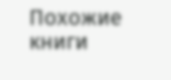Похожие книги